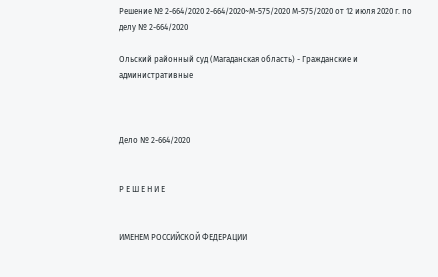Решение № 2-664/2020 2-664/2020~М-575/2020 М-575/2020 от 12 июля 2020 г. по делу № 2-664/2020

Ольский районный суд (Магаданская область) - Гражданские и административные



Дело № 2-664/2020


Р Е Ш Е Н И Е


ИМЕНЕМ РОССИЙСКОЙ ФЕДЕРАЦИИ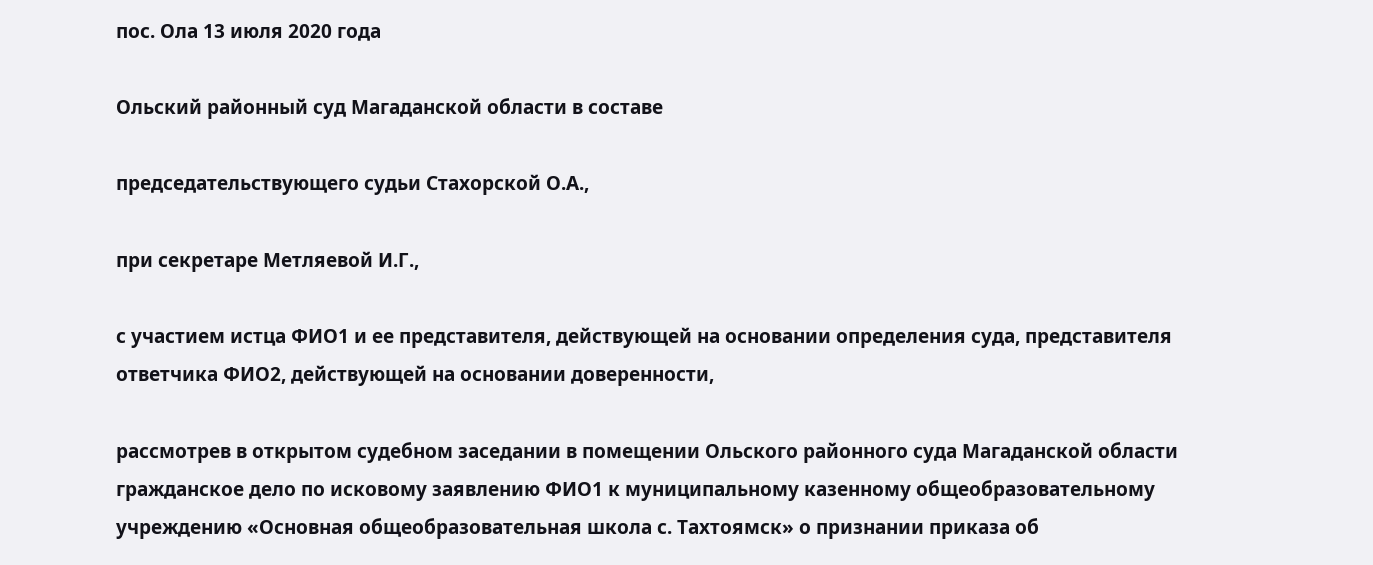пос. Ола 13 июля 2020 года

Ольский районный суд Магаданской области в составе

председательствующего судьи Стахорской О.А.,

при секретаре Метляевой И.Г.,

с участием истца ФИО1 и ее представителя, действующей на основании определения суда, представителя ответчика ФИО2, действующей на основании доверенности,

рассмотрев в открытом судебном заседании в помещении Ольского районного суда Магаданской области гражданское дело по исковому заявлению ФИО1 к муниципальному казенному общеобразовательному учреждению «Основная общеобразовательная школа с. Тахтоямск» о признании приказа об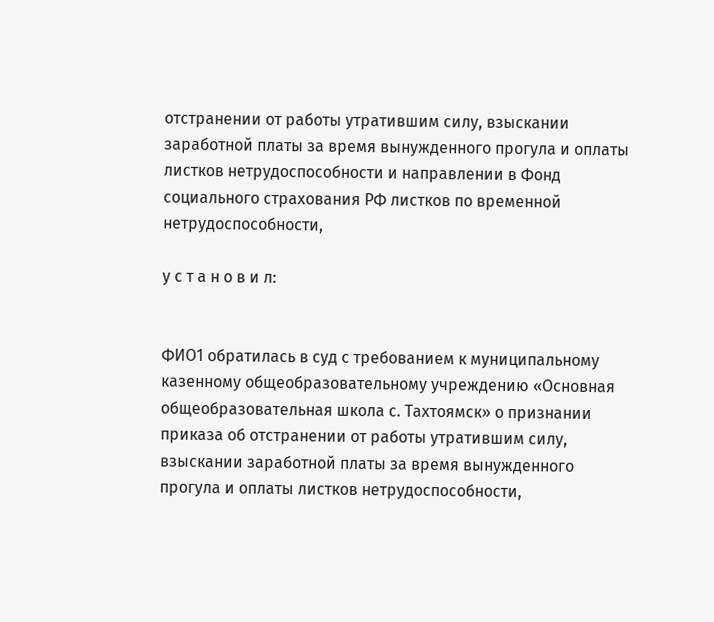отстранении от работы утратившим силу, взыскании заработной платы за время вынужденного прогула и оплаты листков нетрудоспособности и направлении в Фонд социального страхования РФ листков по временной нетрудоспособности,

у с т а н о в и л:


ФИО1 обратилась в суд с требованием к муниципальному казенному общеобразовательному учреждению «Основная общеобразовательная школа с. Тахтоямск» о признании приказа об отстранении от работы утратившим силу, взыскании заработной платы за время вынужденного прогула и оплаты листков нетрудоспособности,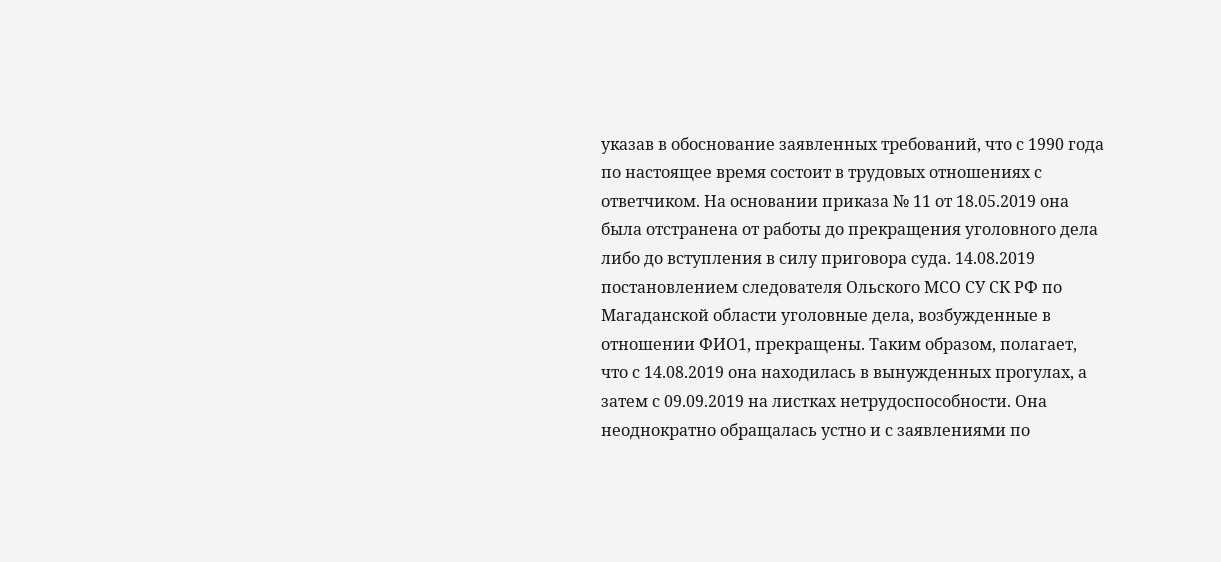указав в обоснование заявленных требований, что с 1990 года по настоящее время состоит в трудовых отношениях с ответчиком. На основании приказа № 11 от 18.05.2019 она была отстранена от работы до прекращения уголовного дела либо до вступления в силу приговора суда. 14.08.2019 постановлением следователя Ольского МСО СУ СК РФ по Магаданской области уголовные дела, возбужденные в отношении ФИО1, прекращены. Таким образом, полагает, что с 14.08.2019 она находилась в вынужденных прогулах, а затем с 09.09.2019 на листках нетрудоспособности. Она неоднократно обращалась устно и с заявлениями по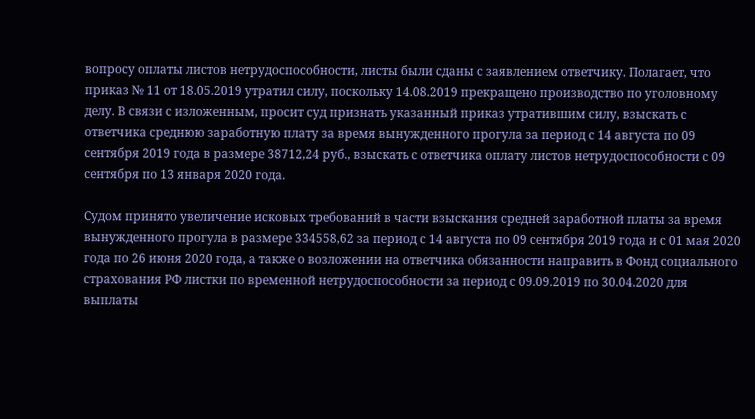вопросу оплаты листов нетрудоспособности, листы были сданы с заявлением ответчику. Полагает, что приказ № 11 от 18.05.2019 утратил силу, поскольку 14.08.2019 прекращено производство по уголовному делу. В связи с изложенным, просит суд признать указанный приказ утратившим силу, взыскать с ответчика среднюю заработную плату за время вынужденного прогула за период с 14 августа по 09 сентября 2019 года в размере 38712,24 руб., взыскать с ответчика оплату листов нетрудоспособности с 09 сентября по 13 января 2020 года.

Судом принято увеличение исковых требований в части взыскания средней заработной платы за время вынужденного прогула в размере 334558,62 за период с 14 августа по 09 сентября 2019 года и с 01 мая 2020 года по 26 июня 2020 года, а также о возложении на ответчика обязанности направить в Фонд социального страхования РФ листки по временной нетрудоспособности за период с 09.09.2019 по 30.04.2020 для выплаты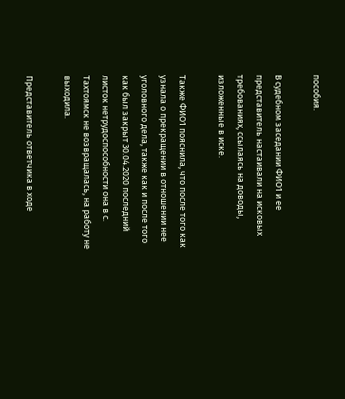пособия.

В судебном заседании ФИО1 и ее представитель настаивали на исковых требованиях, ссылаясь на доводы, изложенные в иске.

Также ФИО1 пояснила, что после того как узнала о прекращении в отношении нее уголовного дела, также как и после того как был закрыт 30.04.2020 последний листок нетрудоспособности она в с. Тахтоямск не возвращалась, на работу не выходила.

Представитель ответчика в ходе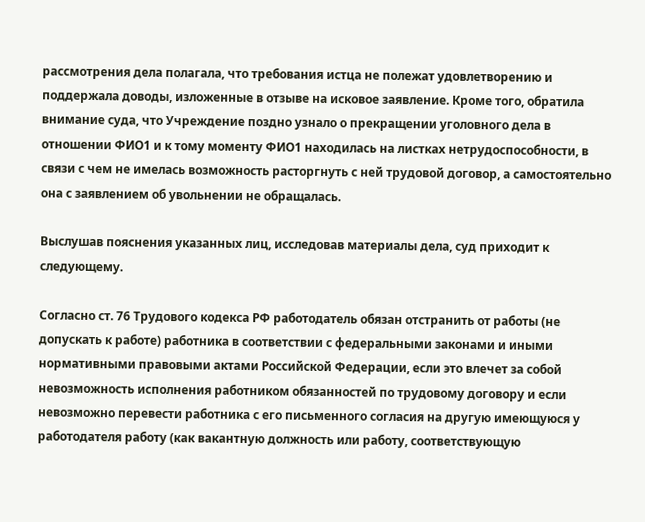рассмотрения дела полагала, что требования истца не полежат удовлетворению и поддержала доводы, изложенные в отзыве на исковое заявление. Кроме того, обратила внимание суда, что Учреждение поздно узнало о прекращении уголовного дела в отношении ФИО1 и к тому моменту ФИО1 находилась на листках нетрудоспособности, в связи с чем не имелась возможность расторгнуть с ней трудовой договор, а самостоятельно она с заявлением об увольнении не обращалась.

Выслушав пояснения указанных лиц, исследовав материалы дела, суд приходит к следующему.

Согласно ст. 76 Трудового кодекса РФ работодатель обязан отстранить от работы (не допускать к работе) работника в соответствии с федеральными законами и иными нормативными правовыми актами Российской Федерации, если это влечет за собой невозможность исполнения работником обязанностей по трудовому договору и если невозможно перевести работника с его письменного согласия на другую имеющуюся у работодателя работу (как вакантную должность или работу, соответствующую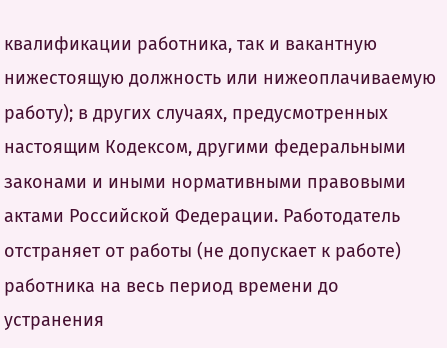квалификации работника, так и вакантную нижестоящую должность или нижеоплачиваемую работу); в других случаях, предусмотренных настоящим Кодексом, другими федеральными законами и иными нормативными правовыми актами Российской Федерации. Работодатель отстраняет от работы (не допускает к работе) работника на весь период времени до устранения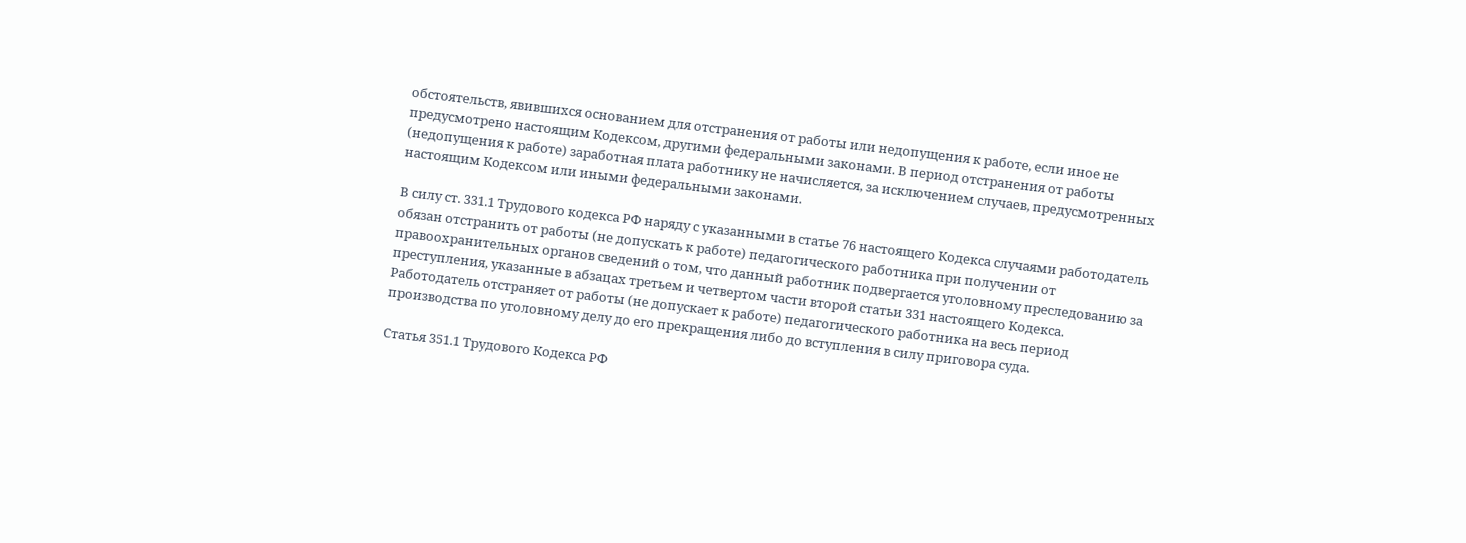обстоятельств, явившихся основанием для отстранения от работы или недопущения к работе, если иное не предусмотрено настоящим Кодексом, другими федеральными законами. В период отстранения от работы (недопущения к работе) заработная плата работнику не начисляется, за исключением случаев, предусмотренных настоящим Кодексом или иными федеральными законами.

В силу ст. 331.1 Трудового кодекса РФ наряду с указанными в статье 76 настоящего Кодекса случаями работодатель обязан отстранить от работы (не допускать к работе) педагогического работника при получении от правоохранительных органов сведений о том, что данный работник подвергается уголовному преследованию за преступления, указанные в абзацах третьем и четвертом части второй статьи 331 настоящего Кодекса. Работодатель отстраняет от работы (не допускает к работе) педагогического работника на весь период производства по уголовному делу до его прекращения либо до вступления в силу приговора суда.

Статья 351.1 Трудового Кодекса РФ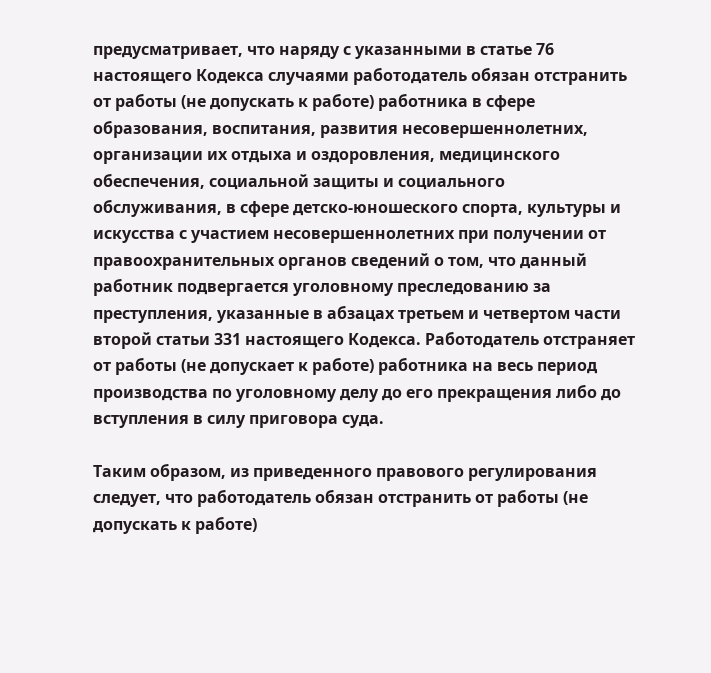предусматривает, что наряду с указанными в статье 76 настоящего Кодекса случаями работодатель обязан отстранить от работы (не допускать к работе) работника в сфере образования, воспитания, развития несовершеннолетних, организации их отдыха и оздоровления, медицинского обеспечения, социальной защиты и социального обслуживания, в сфере детско-юношеского спорта, культуры и искусства с участием несовершеннолетних при получении от правоохранительных органов сведений о том, что данный работник подвергается уголовному преследованию за преступления, указанные в абзацах третьем и четвертом части второй статьи 331 настоящего Кодекса. Работодатель отстраняет от работы (не допускает к работе) работника на весь период производства по уголовному делу до его прекращения либо до вступления в силу приговора суда.

Таким образом, из приведенного правового регулирования следует, что работодатель обязан отстранить от работы (не допускать к работе)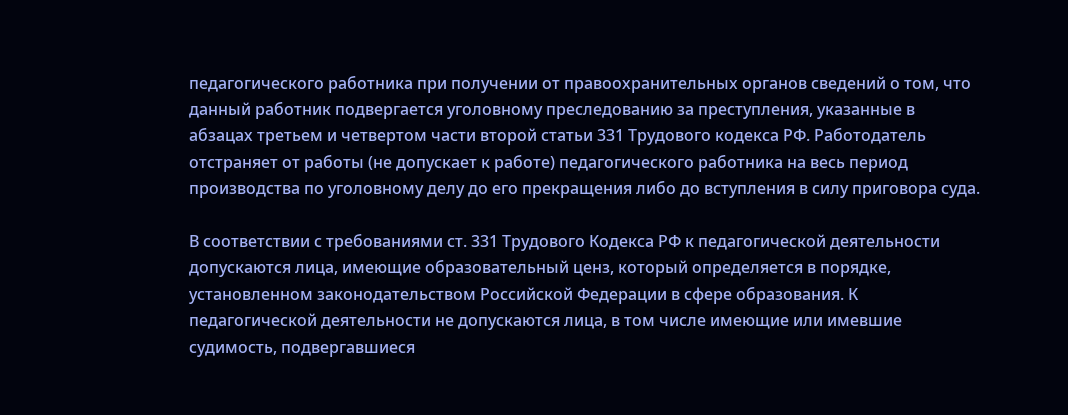педагогического работника при получении от правоохранительных органов сведений о том, что данный работник подвергается уголовному преследованию за преступления, указанные в абзацах третьем и четвертом части второй статьи 331 Трудового кодекса РФ. Работодатель отстраняет от работы (не допускает к работе) педагогического работника на весь период производства по уголовному делу до его прекращения либо до вступления в силу приговора суда.

В соответствии с требованиями ст. 331 Трудового Кодекса РФ к педагогической деятельности допускаются лица, имеющие образовательный ценз, который определяется в порядке, установленном законодательством Российской Федерации в сфере образования. К педагогической деятельности не допускаются лица, в том числе имеющие или имевшие судимость, подвергавшиеся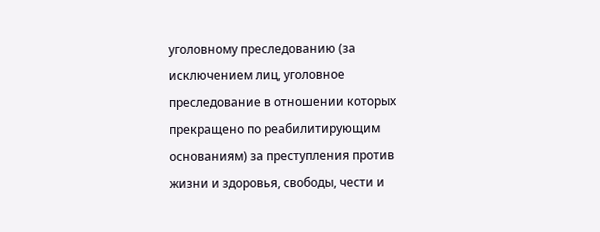уголовному преследованию (за исключением лиц, уголовное преследование в отношении которых прекращено по реабилитирующим основаниям) за преступления против жизни и здоровья, свободы, чести и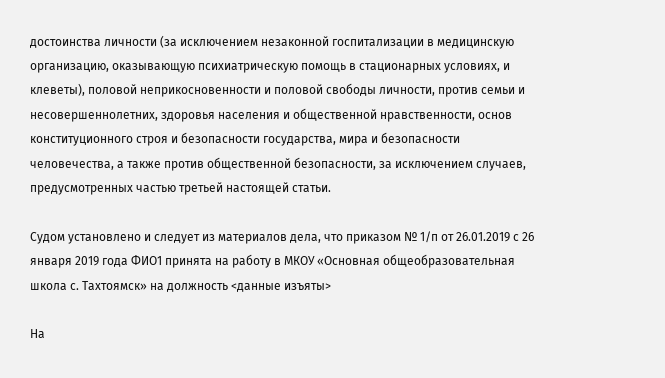достоинства личности (за исключением незаконной госпитализации в медицинскую организацию, оказывающую психиатрическую помощь в стационарных условиях, и клеветы), половой неприкосновенности и половой свободы личности, против семьи и несовершеннолетних, здоровья населения и общественной нравственности, основ конституционного строя и безопасности государства, мира и безопасности человечества, а также против общественной безопасности, за исключением случаев, предусмотренных частью третьей настоящей статьи.

Судом установлено и следует из материалов дела, что приказом № 1/п от 26.01.2019 с 26 января 2019 года ФИО1 принята на работу в МКОУ «Основная общеобразовательная школа с. Тахтоямск» на должность <данные изъяты>

На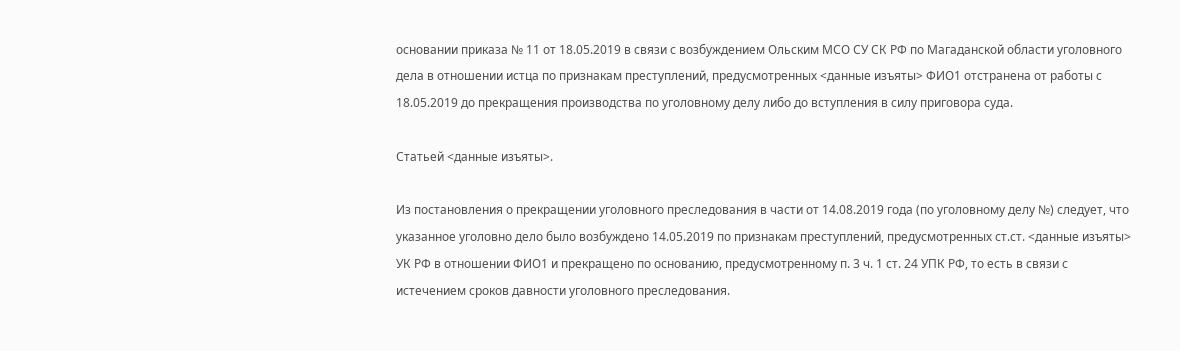основании приказа № 11 от 18.05.2019 в связи с возбуждением Ольским МСО СУ СК РФ по Магаданской области уголовного дела в отношении истца по признакам преступлений, предусмотренных <данные изъяты> ФИО1 отстранена от работы с 18.05.2019 до прекращения производства по уголовному делу либо до вступления в силу приговора суда.

Статьей <данные изъяты>.

Из постановления о прекращении уголовного преследования в части от 14.08.2019 года (по уголовному делу №) следует, что указанное уголовно дело было возбуждено 14.05.2019 по признакам преступлений, предусмотренных ст.ст. <данные изъяты> УК РФ в отношении ФИО1 и прекращено по основанию, предусмотренному п. 3 ч. 1 ст. 24 УПК РФ, то есть в связи с истечением сроков давности уголовного преследования.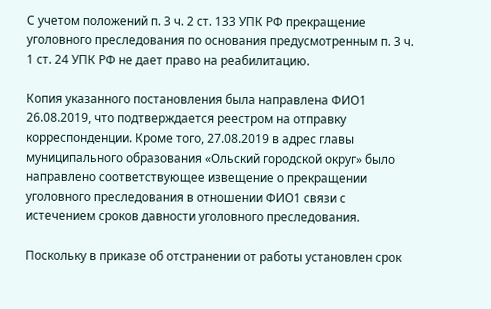С учетом положений п. 3 ч. 2 ст. 133 УПК РФ прекращение уголовного преследования по основания предусмотренным п. 3 ч. 1 ст. 24 УПК РФ не дает право на реабилитацию.

Копия указанного постановления была направлена ФИО1 26.08.2019, что подтверждается реестром на отправку корреспонденции. Кроме того, 27.08.2019 в адрес главы муниципального образования «Ольский городской округ» было направлено соответствующее извещение о прекращении уголовного преследования в отношении ФИО1 связи с истечением сроков давности уголовного преследования.

Поскольку в приказе об отстранении от работы установлен срок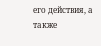его действия, а также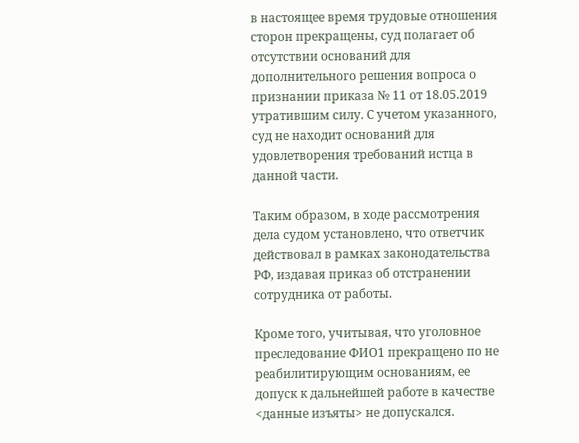в настоящее время трудовые отношения сторон прекращены, суд полагает об отсутствии оснований для дополнительного решения вопроса о признании приказа № 11 от 18.05.2019 утратившим силу. С учетом указанного, суд не находит оснований для удовлетворения требований истца в данной части.

Таким образом, в ходе рассмотрения дела судом установлено, что ответчик действовал в рамках законодательства РФ, издавая приказ об отстранении сотрудника от работы.

Кроме того, учитывая, что уголовное преследование ФИО1 прекращено по не реабилитирующим основаниям, ее допуск к дальнейшей работе в качестве <данные изъяты> не допускался.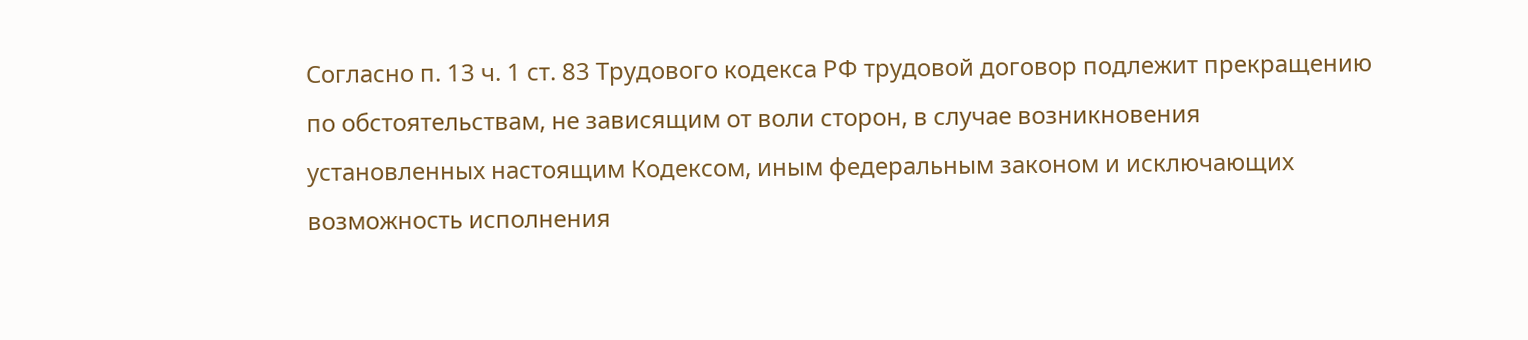Согласно п. 13 ч. 1 ст. 83 Трудового кодекса РФ трудовой договор подлежит прекращению по обстоятельствам, не зависящим от воли сторон, в случае возникновения установленных настоящим Кодексом, иным федеральным законом и исключающих возможность исполнения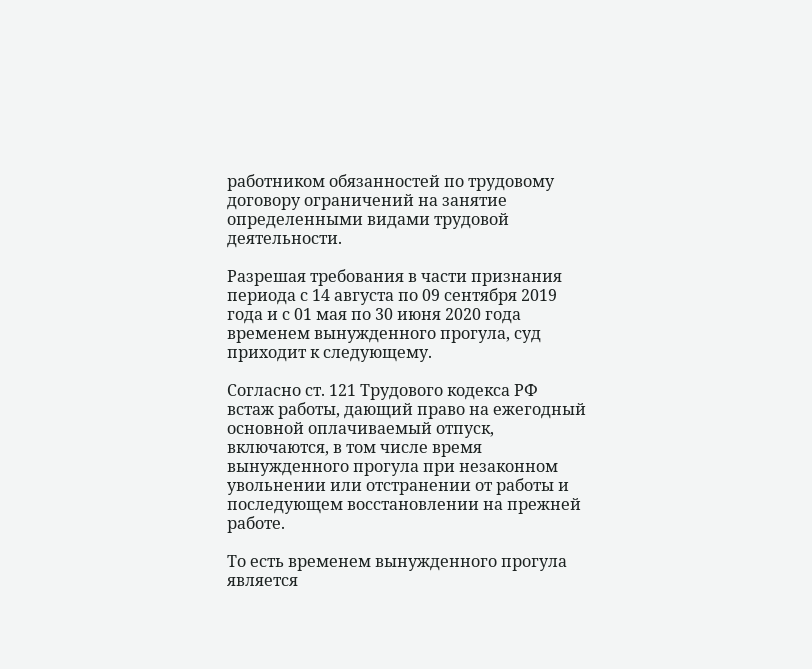работником обязанностей по трудовому договору ограничений на занятие определенными видами трудовой деятельности.

Разрешая требования в части признания периода с 14 августа по 09 сентября 2019 года и с 01 мая по 30 июня 2020 года временем вынужденного прогула, суд приходит к следующему.

Согласно ст. 121 Трудового кодекса РФ встаж работы, дающий право на ежегодный основной оплачиваемый отпуск, включаются, в том числе время вынужденного прогула при незаконном увольнении или отстранении от работы и последующем восстановлении на прежней работе.

То есть временем вынужденного прогула является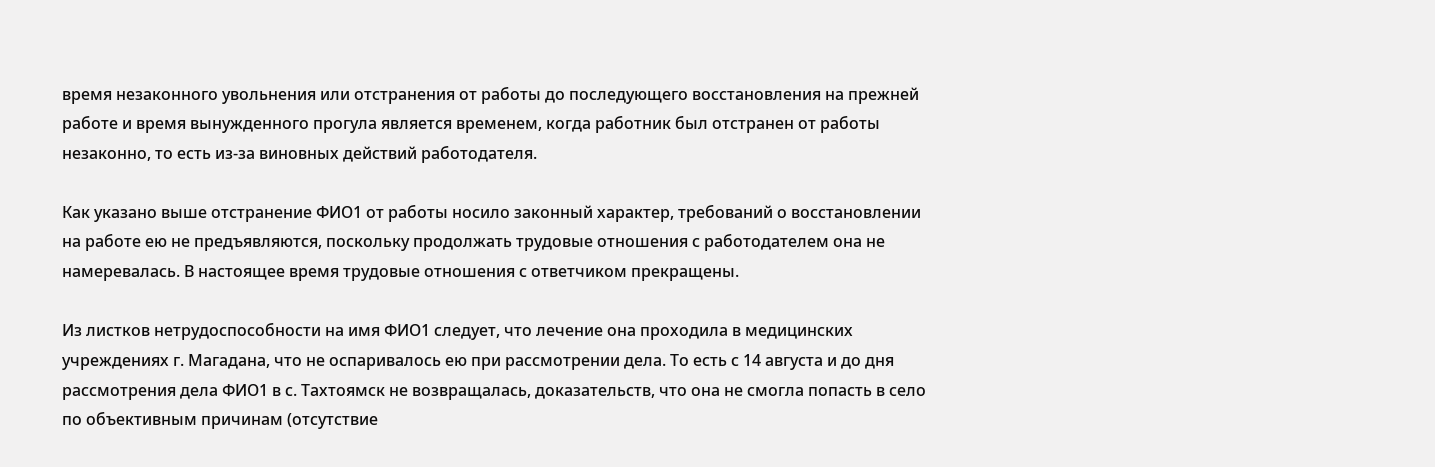время незаконного увольнения или отстранения от работы до последующего восстановления на прежней работе и время вынужденного прогула является временем, когда работник был отстранен от работы незаконно, то есть из-за виновных действий работодателя.

Как указано выше отстранение ФИО1 от работы носило законный характер, требований о восстановлении на работе ею не предъявляются, поскольку продолжать трудовые отношения с работодателем она не намеревалась. В настоящее время трудовые отношения с ответчиком прекращены.

Из листков нетрудоспособности на имя ФИО1 следует, что лечение она проходила в медицинских учреждениях г. Магадана, что не оспаривалось ею при рассмотрении дела. То есть с 14 августа и до дня рассмотрения дела ФИО1 в с. Тахтоямск не возвращалась, доказательств, что она не смогла попасть в село по объективным причинам (отсутствие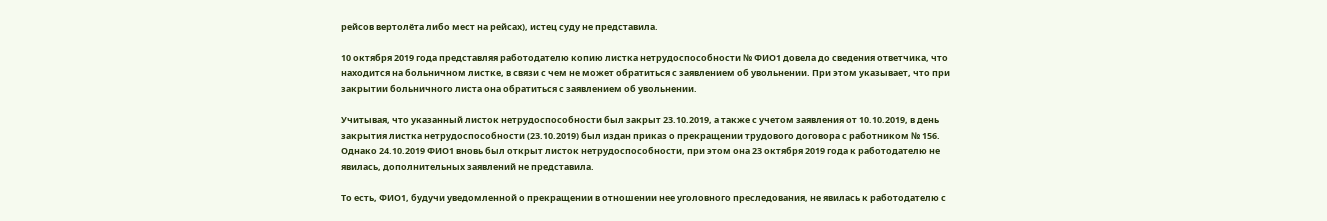рейсов вертолёта либо мест на рейсах), истец суду не представила.

10 октября 2019 года представляя работодателю копию листка нетрудоспособности № ФИО1 довела до сведения ответчика, что находится на больничном листке, в связи с чем не может обратиться с заявлением об увольнении. При этом указывает, что при закрытии больничного листа она обратиться с заявлением об увольнении.

Учитывая, что указанный листок нетрудоспособности был закрыт 23.10.2019, а также с учетом заявления от 10.10.2019, в день закрытия листка нетрудоспособности (23.10.2019) был издан приказ о прекращении трудового договора с работником № 156. Однако 24.10.2019 ФИО1 вновь был открыт листок нетрудоспособности, при этом она 23 октября 2019 года к работодателю не явилась, дополнительных заявлений не представила.

То есть, ФИО1, будучи уведомленной о прекращении в отношении нее уголовного преследования, не явилась к работодателю с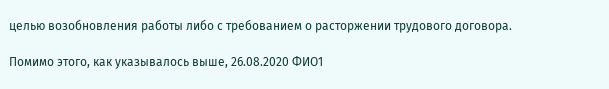целью возобновления работы либо с требованием о расторжении трудового договора.

Помимо этого, как указывалось выше, 26.08.2020 ФИО1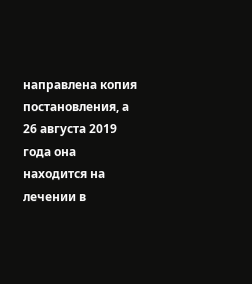направлена копия постановления, а 26 августа 2019 года она находится на лечении в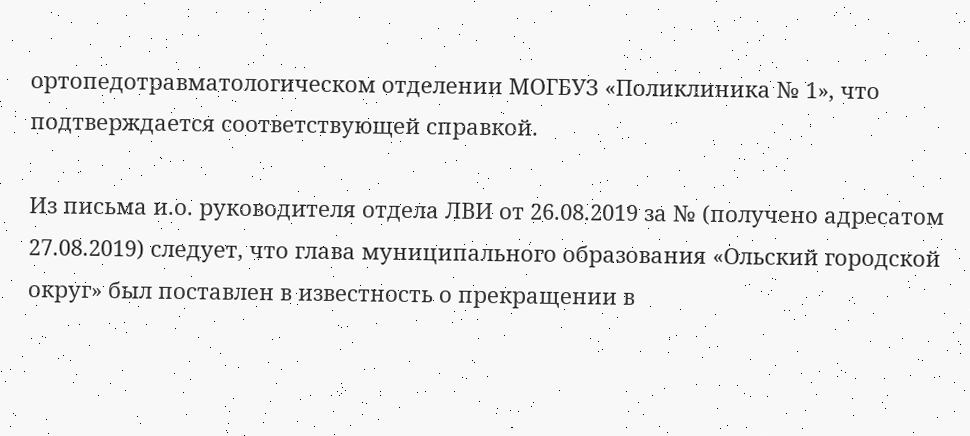ортопедотравматологическом отделении МОГБУЗ «Поликлиника № 1», что подтверждается соответствующей справкой.

Из письма и.о. руководителя отдела ЛВИ от 26.08.2019 за № (получено адресатом 27.08.2019) следует, что глава муниципального образования «Ольский городской округ» был поставлен в известность о прекращении в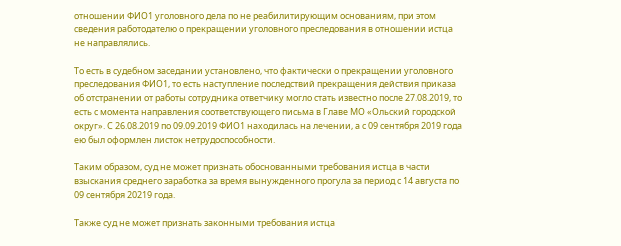отношении ФИО1 уголовного дела по не реабилитирующим основаниям, при этом сведения работодателю о прекращении уголовного преследования в отношении истца не направлялись.

То есть в судебном заседании установлено, что фактически о прекращении уголовного преследования ФИО1, то есть наступление последствий прекращения действия приказа об отстранении от работы сотрудника ответчику могло стать известно после 27.08.2019, то есть с момента направления соответствующего письма в Главе МО «Ольский городской округ». С 26.08.2019 по 09.09.2019 ФИО1 находилась на лечении, а с 09 сентября 2019 года ею был оформлен листок нетрудоспособности.

Таким образом, суд не может признать обоснованными требования истца в части взыскания среднего заработка за время вынужденного прогула за период с 14 августа по 09 сентября 20219 года.

Также суд не может признать законными требования истца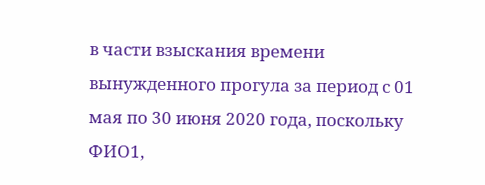в части взыскания времени вынужденного прогула за период с 01 мая по 30 июня 2020 года, поскольку ФИО1,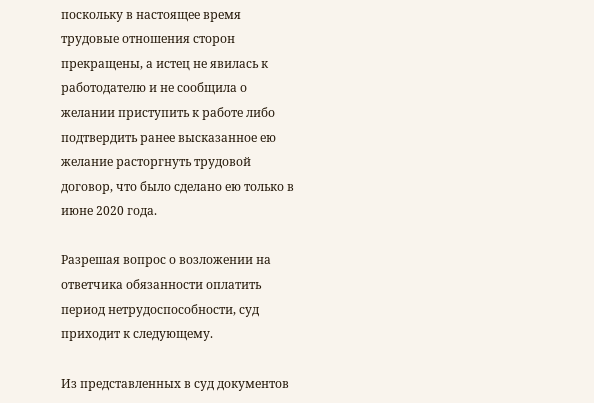поскольку в настоящее время трудовые отношения сторон прекращены, а истец не явилась к работодателю и не сообщила о желании приступить к работе либо подтвердить ранее высказанное ею желание расторгнуть трудовой договор, что было сделано ею только в июне 2020 года.

Разрешая вопрос о возложении на ответчика обязанности оплатить период нетрудоспособности, суд приходит к следующему.

Из представленных в суд документов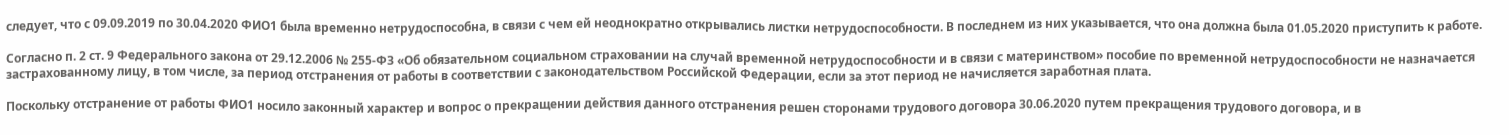следует, что с 09.09.2019 по 30.04.2020 ФИО1 была временно нетрудоспособна, в связи с чем ей неоднократно открывались листки нетрудоспособности. В последнем из них указывается, что она должна была 01.05.2020 приступить к работе.

Согласно п. 2 ст. 9 Федерального закона от 29.12.2006 № 255-ФЗ «Об обязательном социальном страховании на случай временной нетрудоспособности и в связи с материнством» пособие по временной нетрудоспособности не назначается застрахованному лицу, в том числе, за период отстранения от работы в соответствии с законодательством Российской Федерации, если за этот период не начисляется заработная плата.

Поскольку отстранение от работы ФИО1 носило законный характер и вопрос о прекращении действия данного отстранения решен сторонами трудового договора 30.06.2020 путем прекращения трудового договора, и в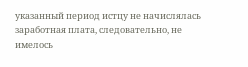указанный период истцу не начислялась заработная плата, следовательно, не имелось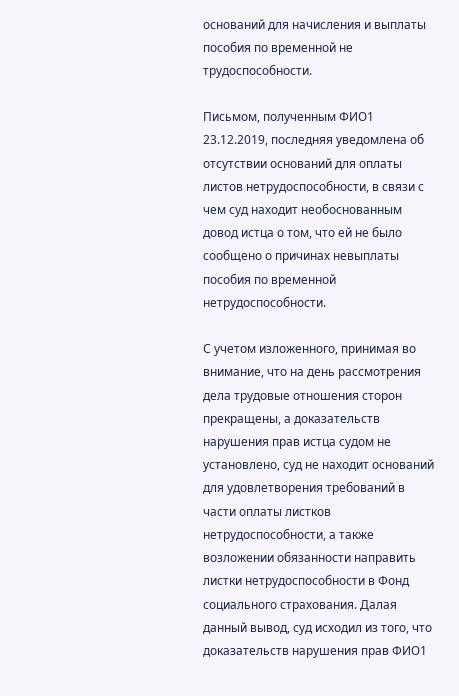оснований для начисления и выплаты пособия по временной не трудоспособности.

Письмом, полученным ФИО1 23.12.2019, последняя уведомлена об отсутствии оснований для оплаты листов нетрудоспособности, в связи с чем суд находит необоснованным довод истца о том, что ей не было сообщено о причинах невыплаты пособия по временной нетрудоспособности.

С учетом изложенного, принимая во внимание, что на день рассмотрения дела трудовые отношения сторон прекращены, а доказательств нарушения прав истца судом не установлено, суд не находит оснований для удовлетворения требований в части оплаты листков нетрудоспособности, а также возложении обязанности направить листки нетрудоспособности в Фонд социального страхования. Далая данный вывод, суд исходил из того, что доказательств нарушения прав ФИО1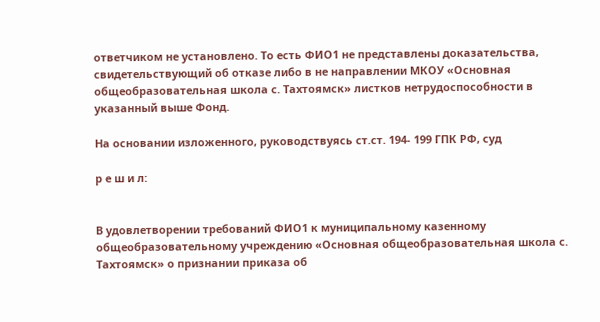ответчиком не установлено. То есть ФИО1 не представлены доказательства, свидетельствующий об отказе либо в не направлении МКОУ «Основная общеобразовательная школа с. Тахтоямск» листков нетрудоспособности в указанный выше Фонд.

На основании изложенного, руководствуясь ст.ст. 194- 199 ГПК РФ, суд

р е ш и л:


В удовлетворении требований ФИО1 к муниципальному казенному общеобразовательному учреждению «Основная общеобразовательная школа с. Тахтоямск» о признании приказа об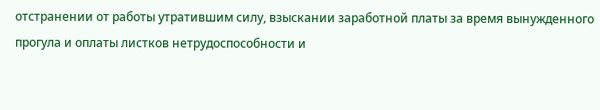отстранении от работы утратившим силу, взыскании заработной платы за время вынужденного прогула и оплаты листков нетрудоспособности и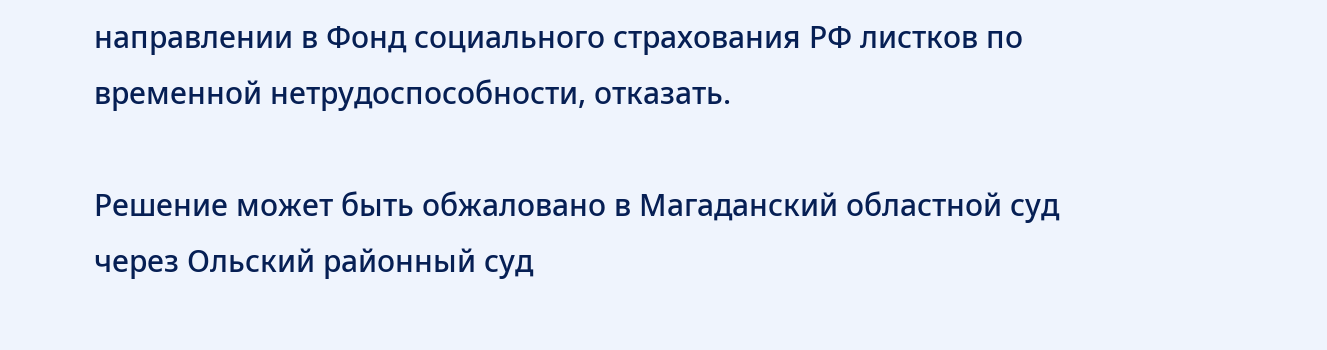направлении в Фонд социального страхования РФ листков по временной нетрудоспособности, отказать.

Решение может быть обжаловано в Магаданский областной суд через Ольский районный суд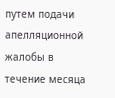путем подачи апелляционной жалобы в течение месяца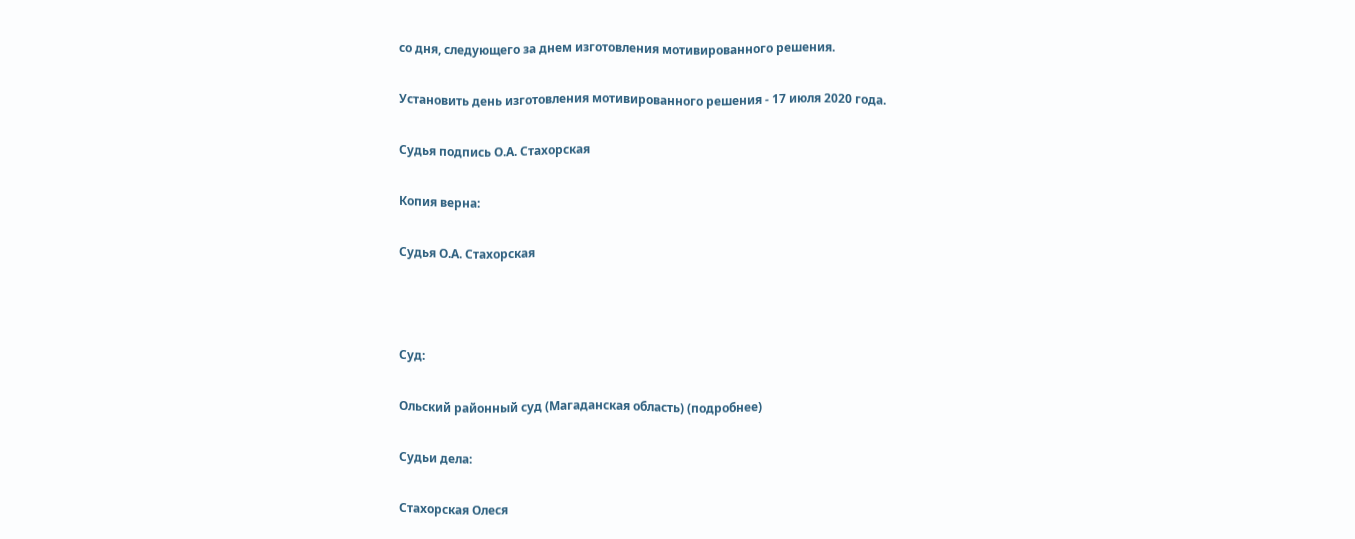со дня, следующего за днем изготовления мотивированного решения.

Установить день изготовления мотивированного решения - 17 июля 2020 года.

Судья подпись О.А. Стахорская

Копия верна:

Судья О.А. Стахорская



Суд:

Ольский районный суд (Магаданская область) (подробнее)

Судьи дела:

Стахорская Олеся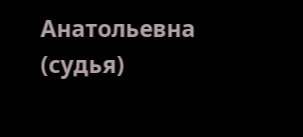Анатольевна (судья)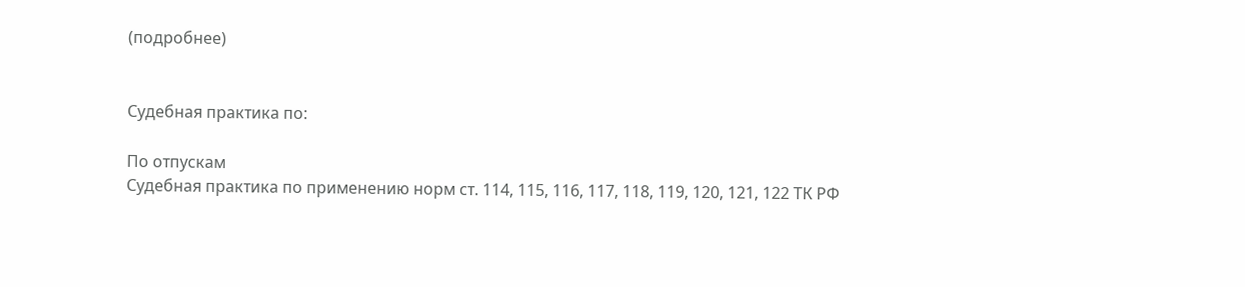(подробнее)


Судебная практика по:

По отпускам
Судебная практика по применению норм ст. 114, 115, 116, 117, 118, 119, 120, 121, 122 ТК РФ